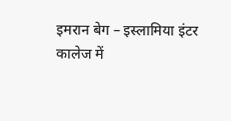इमरान बेग – इस्लामिया इंटर कालेज में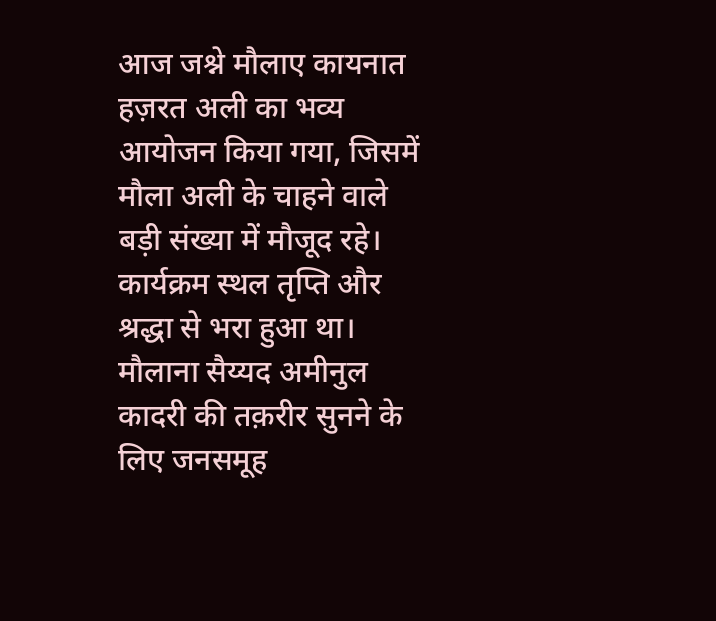आज जश्ने मौलाए कायनात हज़रत अली का भव्य आयोजन किया गया, जिसमें मौला अली के चाहने वाले बड़ी संख्या में मौजूद रहे। कार्यक्रम स्थल तृप्ति और श्रद्धा से भरा हुआ था। मौलाना सैय्यद अमीनुल कादरी की तक़रीर सुनने के लिए जनसमूह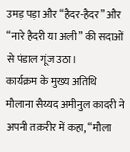उमड़ पड़ा और “हैदर-हैदर” और “नारे हैदरी या अली” की सदाओं से पंडाल गूंज उठा।
कार्यक्रम के मुख्य अतिथि मौलाना सैय्यद अमीनुल कादरी ने अपनी तक़रीर में कहा, “मौला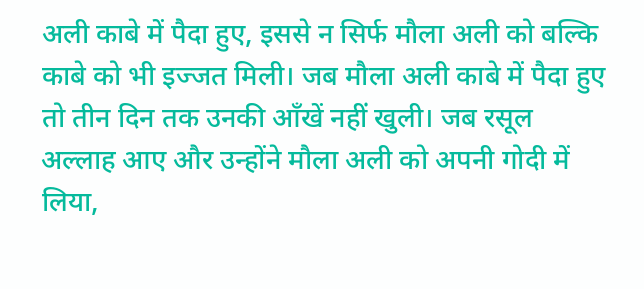अली काबे में पैदा हुए, इससे न सिर्फ मौला अली को बल्कि काबे को भी इज्जत मिली। जब मौला अली काबे में पैदा हुए तो तीन दिन तक उनकी आँखें नहीं खुली। जब रसूल अल्लाह आए और उन्होंने मौला अली को अपनी गोदी में लिया,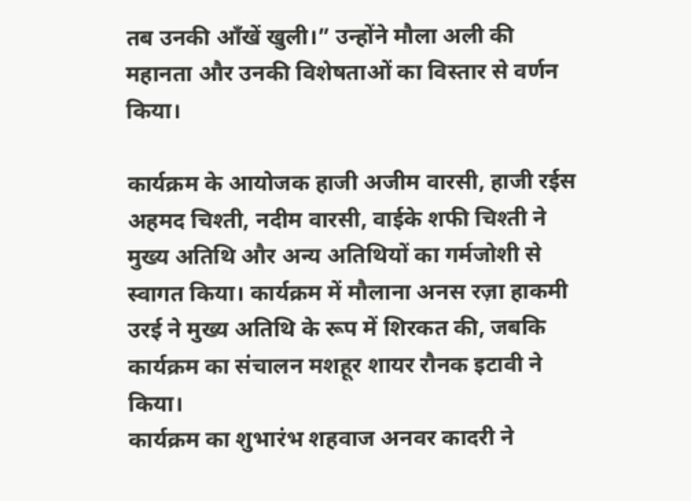तब उनकी आँखें खुली।” उन्होंने मौला अली की महानता और उनकी विशेषताओं का विस्तार से वर्णन किया।

कार्यक्रम के आयोजक हाजी अजीम वारसी, हाजी रईस अहमद चिश्ती, नदीम वारसी, वाईके शफी चिश्ती ने मुख्य अतिथि और अन्य अतिथियों का गर्मजोशी से स्वागत किया। कार्यक्रम में मौलाना अनस रज़ा हाकमी उरई ने मुख्य अतिथि के रूप में शिरकत की, जबकि कार्यक्रम का संचालन मशहूर शायर रौनक इटावी ने किया।
कार्यक्रम का शुभारंभ शहवाज अनवर कादरी ने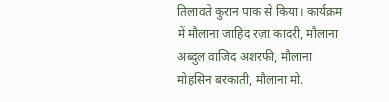तिलावते कुरान पाक से किया। कार्यक्रम में मौलाना जाहिद रज़ा कादरी, मौलाना अब्दुल वाजिद अशरफी, मौलाना मोहसिन बरकाती, मौलाना मो.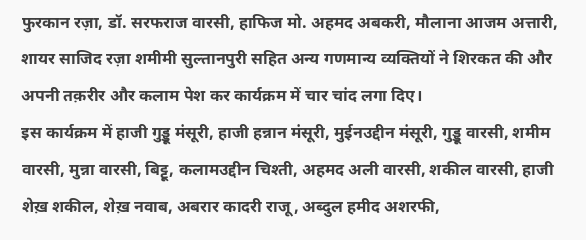फुरकान रज़ा, डॉ. सरफराज वारसी, हाफिज मो. अहमद अबकरी, मौलाना आजम अत्तारी, शायर साजिद रज़ा शमीमी सुल्तानपुरी सहित अन्य गणमान्य व्यक्तियों ने शिरकत की और अपनी तक़रीर और कलाम पेश कर कार्यक्रम में चार चांद लगा दिए।
इस कार्यक्रम में हाजी गुड्डू मंसूरी, हाजी हन्नान मंसूरी, मुईनउद्दीन मंसूरी, गुड्डू वारसी, शमीम वारसी, मुन्ना वारसी, बिट्टू, कलामउद्दीन चिश्ती, अहमद अली वारसी, शकील वारसी, हाजी शेख़ शकील, शेख़ नवाब, अबरार कादरी राजू, अब्दुल हमीद अशरफी,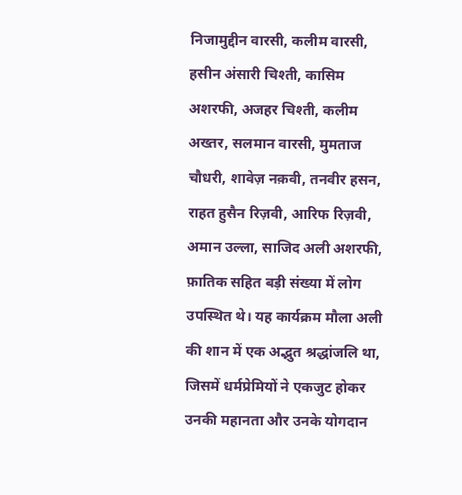निजामुद्दीन वारसी, कलीम वारसी, हसीन अंसारी चिश्ती, कासिम अशरफी, अजहर चिश्ती, कलीम अख्तर, सलमान वारसी, मुमताज चौधरी, शावेज़ नक़वी, तनवीर हसन, राहत हुसैन रिज़वी, आरिफ रिज़वी, अमान उल्ला, साजिद अली अशरफी, फ़ातिक सहित बड़ी संख्या में लोग उपस्थित थे। यह कार्यक्रम मौला अली की शान में एक अद्भुत श्रद्धांजलि था, जिसमें धर्मप्रेमियों ने एकजुट होकर उनकी महानता और उनके योगदान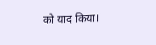को याद किया।